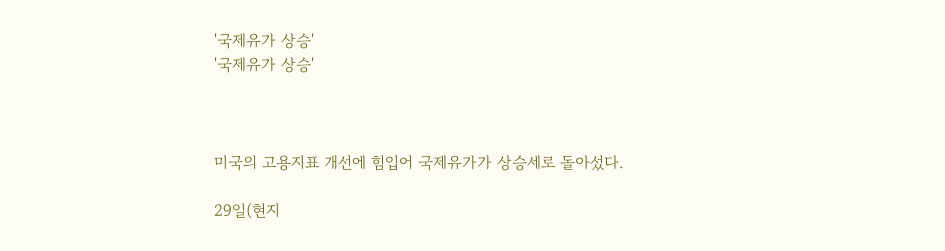'국제유가 상승'
'국제유가 상승'



미국의 고용지표 개선에 힘입어 국제유가가 상승세로 돌아섰다.

29일(현지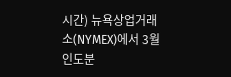시간) 뉴욕상업거래소(NYMEX)에서 3월 인도분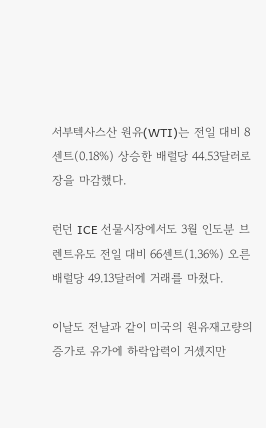서부텍사스산 원유(WTI)는 전일 대비 8센트(0.18%) 상승한 배럴당 44.53달러로 장을 마감했다.

런던 ICE 선물시장에서도 3월 인도분 브렌트유도 전일 대비 66센트(1.36%) 오른 배럴당 49.13달러에 거래를 마쳤다.

이날도 전날과 같이 미국의 원유재고량의 증가로 유가에 하락압력이 거셌지만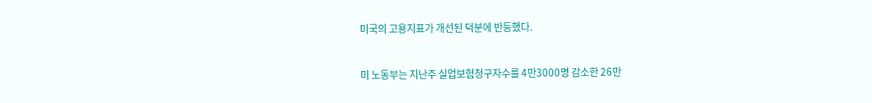미국의 고용지표가 개선된 덕분에 반등했다.

미 노동부는 지난주 실업보험청구자수를 4만3000명 감소한 26만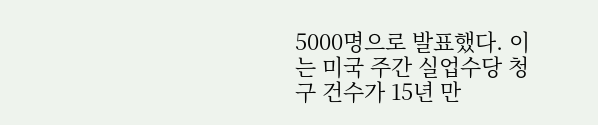5000명으로 발표했다. 이는 미국 주간 실업수당 청구 건수가 15년 만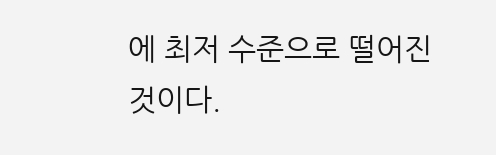에 최저 수준으로 떨어진 것이다.